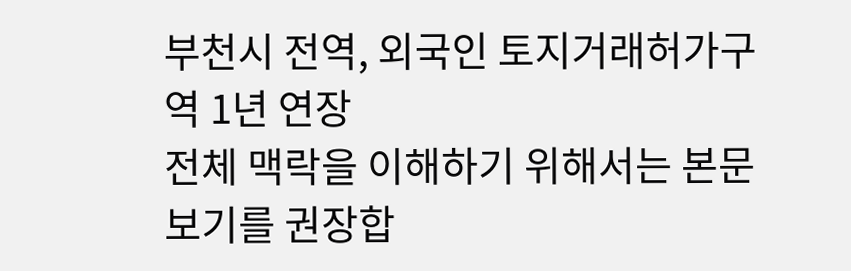부천시 전역, 외국인 토지거래허가구역 1년 연장
전체 맥락을 이해하기 위해서는 본문 보기를 권장합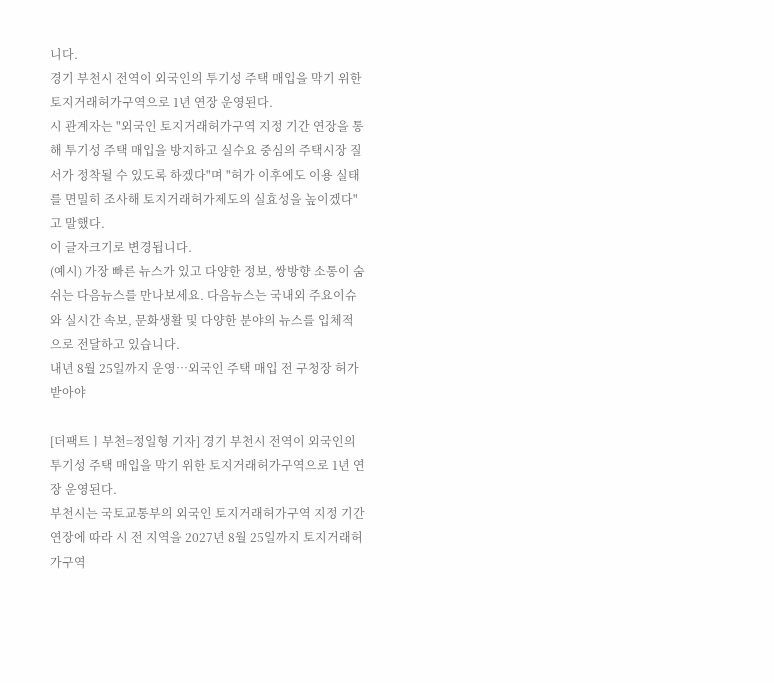니다.
경기 부천시 전역이 외국인의 투기성 주택 매입을 막기 위한 토지거래허가구역으로 1년 연장 운영된다.
시 관계자는 "외국인 토지거래허가구역 지정 기간 연장을 통해 투기성 주택 매입을 방지하고 실수요 중심의 주택시장 질서가 정착될 수 있도록 하겠다"며 "허가 이후에도 이용 실태를 면밀히 조사해 토지거래허가제도의 실효성을 높이겠다"고 말했다.
이 글자크기로 변경됩니다.
(예시) 가장 빠른 뉴스가 있고 다양한 정보, 쌍방향 소통이 숨쉬는 다음뉴스를 만나보세요. 다음뉴스는 국내외 주요이슈와 실시간 속보, 문화생활 및 다양한 분야의 뉴스를 입체적으로 전달하고 있습니다.
내년 8월 25일까지 운영…외국인 주택 매입 전 구청장 허가 받아야

[더팩트ㅣ부천=정일형 기자] 경기 부천시 전역이 외국인의 투기성 주택 매입을 막기 위한 토지거래허가구역으로 1년 연장 운영된다.
부천시는 국토교통부의 외국인 토지거래허가구역 지정 기간 연장에 따라 시 전 지역을 2027년 8월 25일까지 토지거래허가구역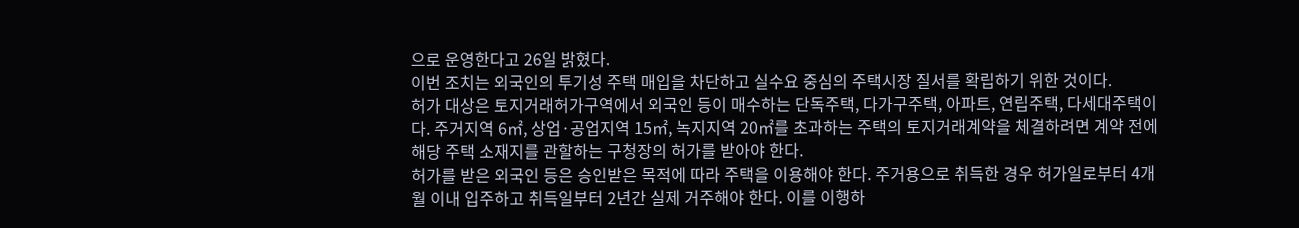으로 운영한다고 26일 밝혔다.
이번 조치는 외국인의 투기성 주택 매입을 차단하고 실수요 중심의 주택시장 질서를 확립하기 위한 것이다.
허가 대상은 토지거래허가구역에서 외국인 등이 매수하는 단독주택, 다가구주택, 아파트, 연립주택, 다세대주택이다. 주거지역 6㎡, 상업·공업지역 15㎡, 녹지지역 20㎡를 초과하는 주택의 토지거래계약을 체결하려면 계약 전에 해당 주택 소재지를 관할하는 구청장의 허가를 받아야 한다.
허가를 받은 외국인 등은 승인받은 목적에 따라 주택을 이용해야 한다. 주거용으로 취득한 경우 허가일로부터 4개월 이내 입주하고 취득일부터 2년간 실제 거주해야 한다. 이를 이행하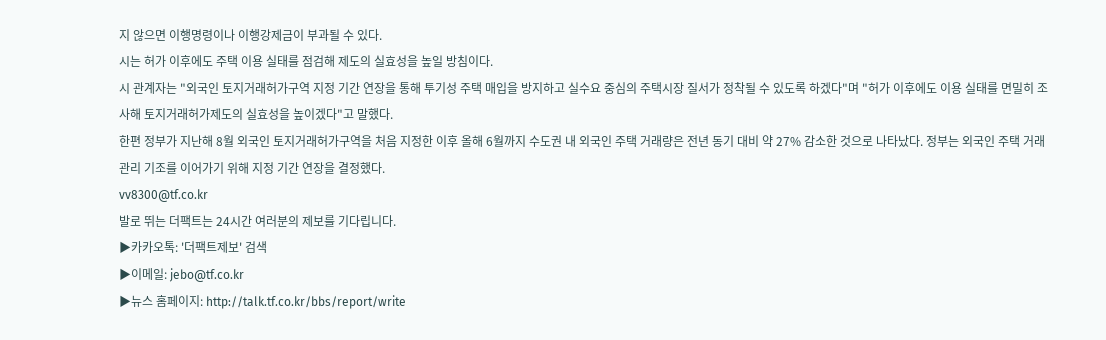지 않으면 이행명령이나 이행강제금이 부과될 수 있다.
시는 허가 이후에도 주택 이용 실태를 점검해 제도의 실효성을 높일 방침이다.
시 관계자는 "외국인 토지거래허가구역 지정 기간 연장을 통해 투기성 주택 매입을 방지하고 실수요 중심의 주택시장 질서가 정착될 수 있도록 하겠다"며 "허가 이후에도 이용 실태를 면밀히 조사해 토지거래허가제도의 실효성을 높이겠다"고 말했다.
한편 정부가 지난해 8월 외국인 토지거래허가구역을 처음 지정한 이후 올해 6월까지 수도권 내 외국인 주택 거래량은 전년 동기 대비 약 27% 감소한 것으로 나타났다. 정부는 외국인 주택 거래 관리 기조를 이어가기 위해 지정 기간 연장을 결정했다.
vv8300@tf.co.kr
발로 뛰는 더팩트는 24시간 여러분의 제보를 기다립니다.
▶카카오톡: '더팩트제보' 검색
▶이메일: jebo@tf.co.kr
▶뉴스 홈페이지: http://talk.tf.co.kr/bbs/report/write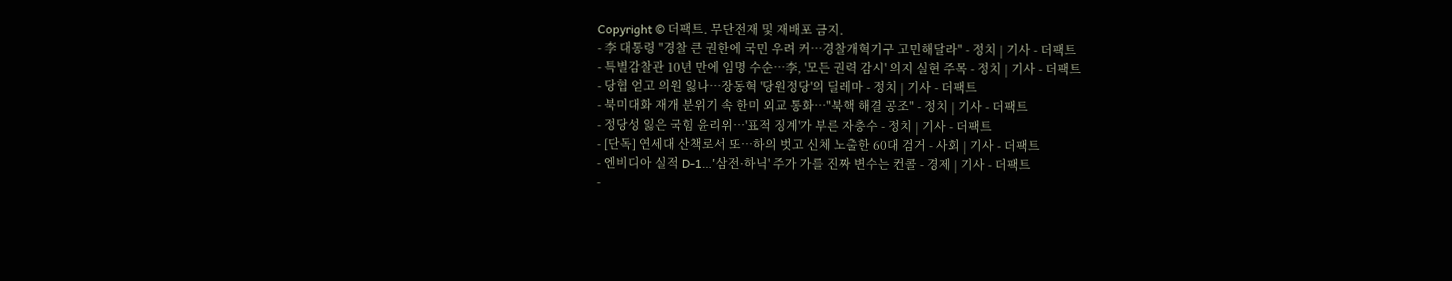Copyright © 더팩트. 무단전재 및 재배포 금지.
- 李 대통령 "경찰 큰 권한에 국민 우려 커…경찰개혁기구 고민해달라" - 정치 | 기사 - 더팩트
- 특별감찰관 10년 만에 임명 수순…李, '모든 권력 감시' 의지 실현 주목 - 정치 | 기사 - 더팩트
- 당협 얻고 의원 잃나…장동혁 '당원정당'의 딜레마 - 정치 | 기사 - 더팩트
- 북미대화 재개 분위기 속 한미 외교 통화…"북핵 해결 공조" - 정치 | 기사 - 더팩트
- 정당성 잃은 국힘 윤리위…'표적 징계'가 부른 자충수 - 정치 | 기사 - 더팩트
- [단독] 연세대 산책로서 또…하의 벗고 신체 노출한 60대 검거 - 사회 | 기사 - 더팩트
- 엔비디아 실적 D-1…'삼전·하닉' 주가 가를 진짜 변수는 컨콜 - 경제 | 기사 - 더팩트
-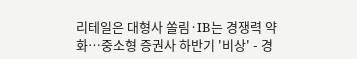리테일은 대형사 쏠림·IB는 경쟁력 약화…중소형 증권사 하반기 '비상' - 경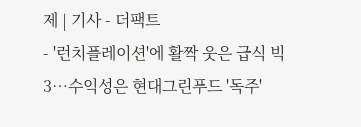제 | 기사 - 더팩트
- '런치플레이션'에 활짝 웃은 급식 빅3…수익성은 현대그린푸드 '독주'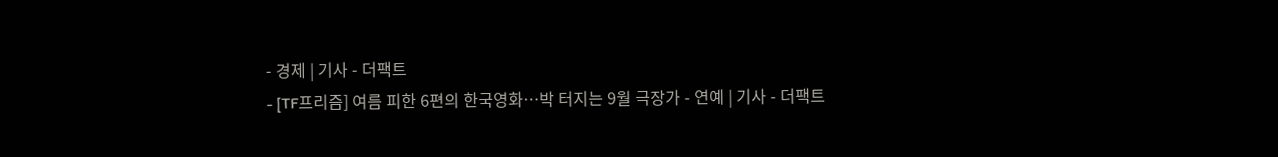- 경제 | 기사 - 더팩트
- [TF프리즘] 여름 피한 6편의 한국영화…박 터지는 9월 극장가 - 연예 | 기사 - 더팩트